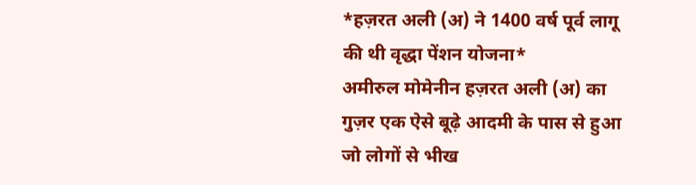*हज़रत अली (अ) ने 1400 वर्ष पूर्व लागू की थी वृद्धा पेंशन योजना*
अमीरुल मोमेनीन हज़रत अली (अ) का गुज़र एक ऐसे बूढ़े आदमी के पास से हुआ जो लोगों से भीख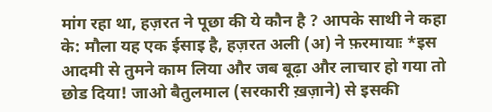मांग रहा था, हज़रत ने पूछा की ये कौन है ? आपके साथी ने कहा के: मौला यह एक ईसाइ है, हज़रत अली (अ) ने फ़रमायाः *इस आदमी से तुमने काम लिया और जब बूढ़ा और लाचार हो गया तो छोड दिया! जाओ बैतुलमाल (सरकारी ख़ज़ाने) से इसकी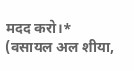मदद करो।*
(वसायल अल शीया,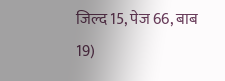जिल्द 15, पेज 66, बाब 19)